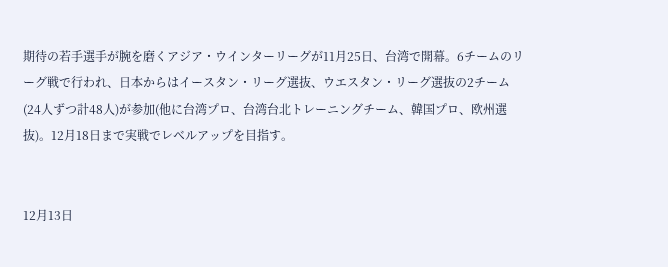期待の若手選手が腕を磨くアジア・ウインターリーグが11月25日、台湾で開幕。6チームのリーグ戦で行われ、日本からはイースタン・リーグ選抜、ウエスタン・リーグ選抜の2チーム(24人ずつ計48人)が参加(他に台湾プロ、台湾台北トレーニングチーム、韓国プロ、欧州選抜)。12月18日まで実戦でレベルアップを目指す。


12月13日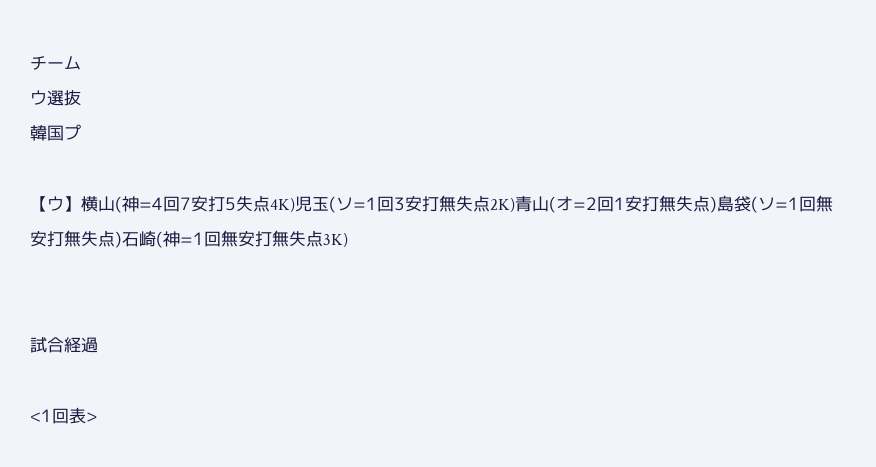チーム
ウ選抜
韓国プ

【ウ】横山(神=4回7安打5失点4K)児玉(ソ=1回3安打無失点2K)青山(オ=2回1安打無失点)島袋(ソ=1回無安打無失点)石崎(神=1回無安打無失点3K)


試合経過

<1回表>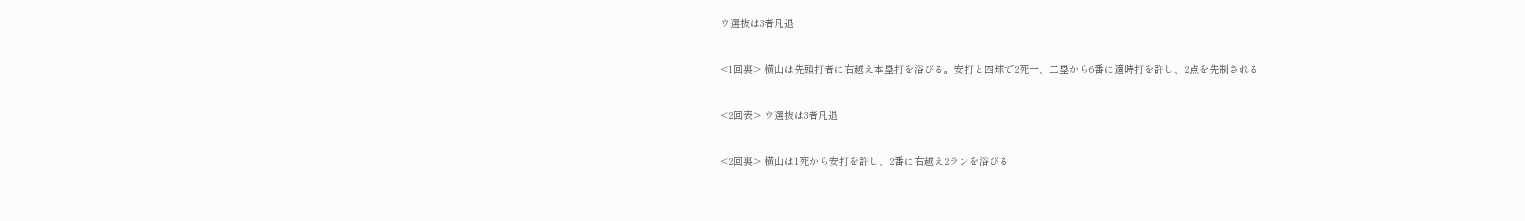ウ選抜は3者凡退

<1回裏> 横山は先頭打者に右越え本塁打を浴びる。安打と四球で2死一、二塁から6番に適時打を許し、2点を先制される

<2回表> ウ選抜は3者凡退

<2回裏> 横山は1死から安打を許し、2番に右越え2ランを浴びる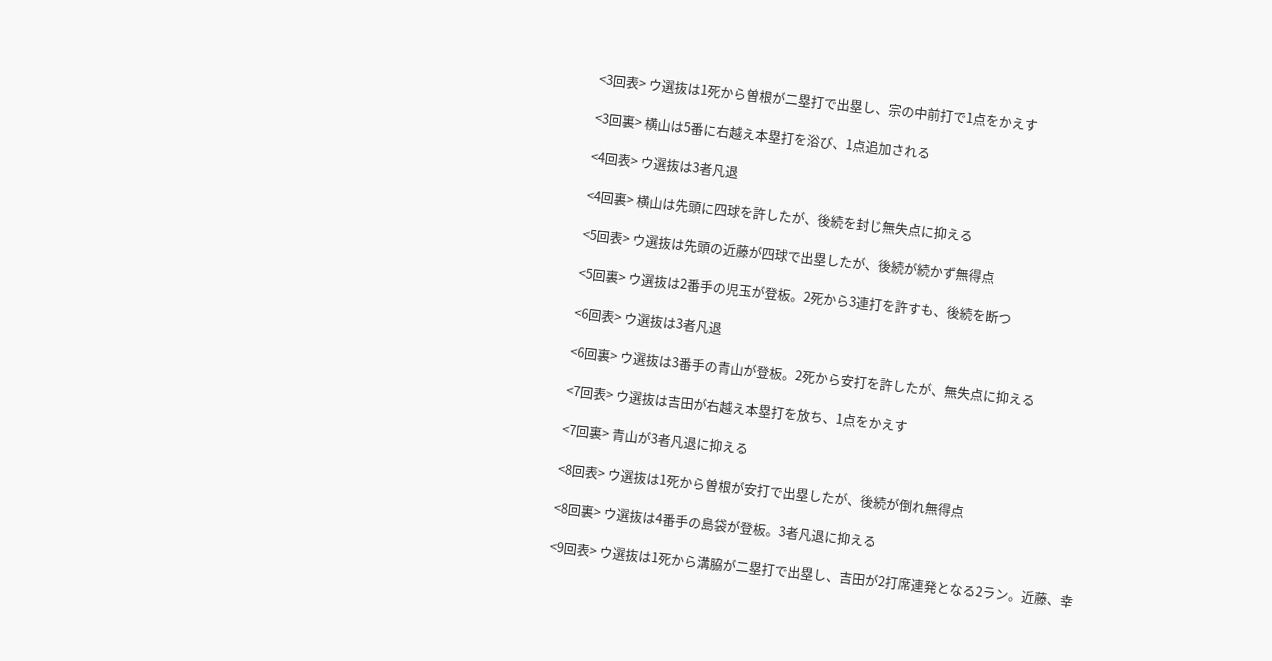<3回表> ウ選抜は1死から曽根が二塁打で出塁し、宗の中前打で1点をかえす

<3回裏> 横山は5番に右越え本塁打を浴び、1点追加される

<4回表> ウ選抜は3者凡退

<4回裏> 横山は先頭に四球を許したが、後続を封じ無失点に抑える

<5回表> ウ選抜は先頭の近藤が四球で出塁したが、後続が続かず無得点

<5回裏> ウ選抜は2番手の児玉が登板。2死から3連打を許すも、後続を断つ

<6回表> ウ選抜は3者凡退

<6回裏> ウ選抜は3番手の青山が登板。2死から安打を許したが、無失点に抑える

<7回表> ウ選抜は吉田が右越え本塁打を放ち、1点をかえす

<7回裏> 青山が3者凡退に抑える

<8回表> ウ選抜は1死から曽根が安打で出塁したが、後続が倒れ無得点

<8回裏> ウ選抜は4番手の島袋が登板。3者凡退に抑える

<9回表> ウ選抜は1死から溝脇が二塁打で出塁し、吉田が2打席連発となる2ラン。近藤、幸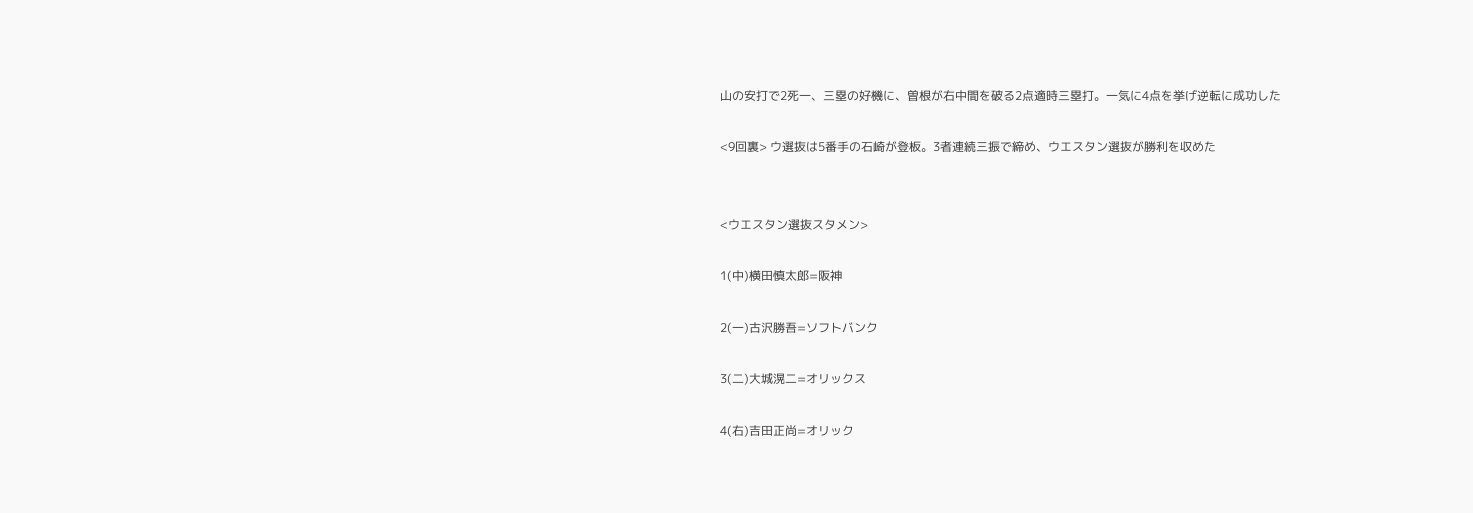山の安打で2死一、三塁の好機に、曽根が右中間を破る2点適時三塁打。一気に4点を挙げ逆転に成功した

<9回裏> ウ選抜は5番手の石崎が登板。3者連続三振で締め、ウエスタン選抜が勝利を収めた


<ウエスタン選抜スタメン>

1(中)横田慎太郎=阪神

2(一)古沢勝吾=ソフトバンク

3(二)大城滉二=オリックス

4(右)吉田正尚=オリック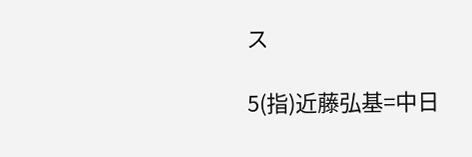ス

5(指)近藤弘基=中日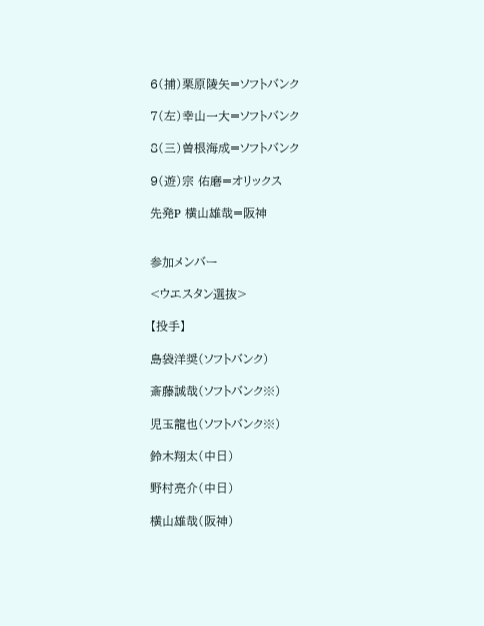6(捕)栗原陵矢=ソフトバンク

7(左)幸山一大=ソフトバンク

8(三)曽根海成=ソフトバンク

9(遊)宗 佑磨=オリックス

先発P 横山雄哉=阪神


参加メンバー

<ウエスタン選抜>

【投手】

島袋洋奨(ソフトバンク)

斎藤誠哉(ソフトバンク※)

児玉龍也(ソフトバンク※)

鈴木翔太(中日)

野村亮介(中日)

横山雄哉(阪神)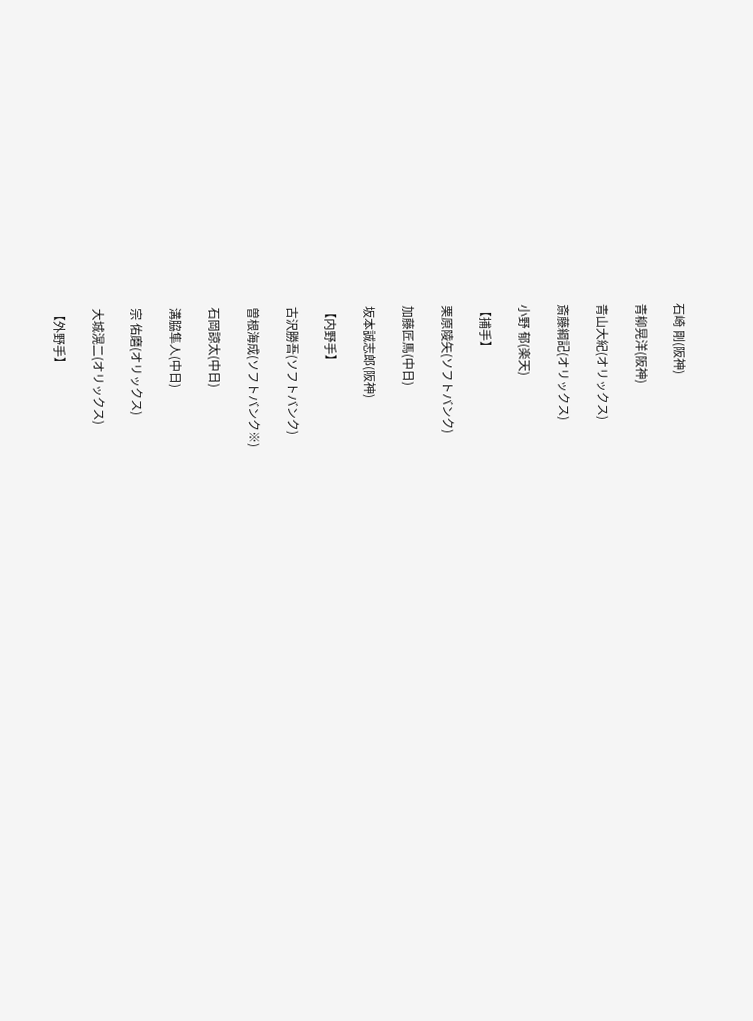石崎 剛(阪神)

青柳晃洋(阪神)

青山大紀(オリックス)

斎藤綱記(オリックス)

小野 郁(楽天)

【捕手】

栗原陵矢(ソフトバンク)

加藤匠馬(中日)

坂本誠志郎(阪神)

【内野手】

古沢勝吾(ソフトバンク)

曽根海成(ソフトバンク※)

石岡諒太(中日)

溝脇隼人(中日)

宗 佑磨(オリックス)

大城滉二(オリックス)

【外野手】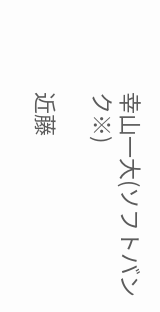幸山一大(ソフトバンク※)

近藤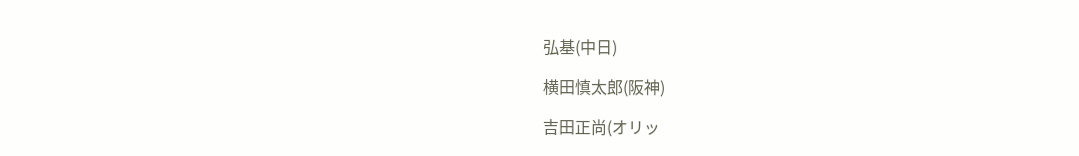弘基(中日)

横田慎太郎(阪神)

吉田正尚(オリッ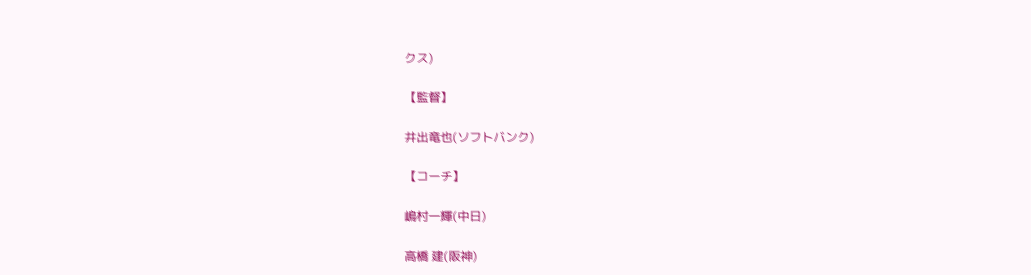クス)

【監督】

井出竜也(ソフトバンク)

【コーチ】

嶋村一輝(中日)

高橋 建(阪神)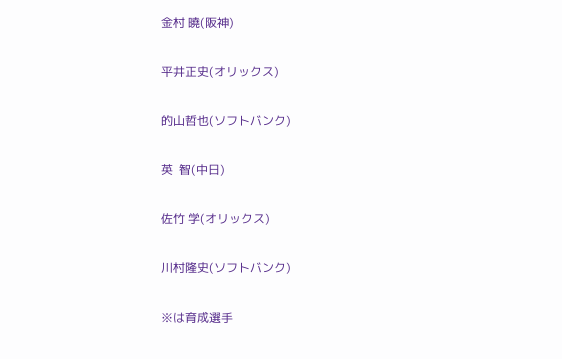金村 曉(阪神)

平井正史(オリックス)

的山哲也(ソフトバンク)

英  智(中日)

佐竹 学(オリックス)

川村隆史(ソフトバンク)

※は育成選手